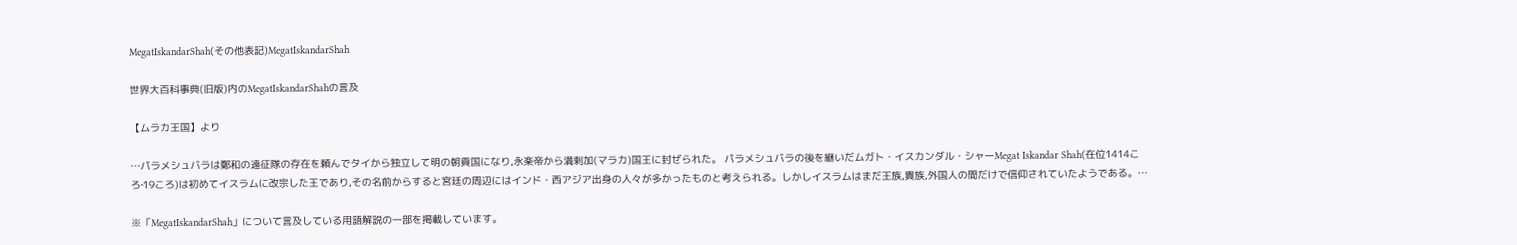MegatIskandarShah(その他表記)MegatIskandarShah

世界大百科事典(旧版)内のMegatIskandarShahの言及

【ムラカ王国】より

…パラメシュバラは鄭和の遠征隊の存在を頼んでタイから独立して明の朝貢国になり,永楽帝から満剌加(マラカ)国王に封ぜられた。 パラメシュバラの後を継いだムガト・イスカンダル・シャーMegat Iskandar Shah(在位1414ころ‐19ころ)は初めてイスラムに改宗した王であり,その名前からすると宮廷の周辺にはインド・西アジア出身の人々が多かったものと考えられる。しかしイスラムはまだ王族,貴族,外国人の間だけで信仰されていたようである。…

※「MegatIskandarShah」について言及している用語解説の一部を掲載しています。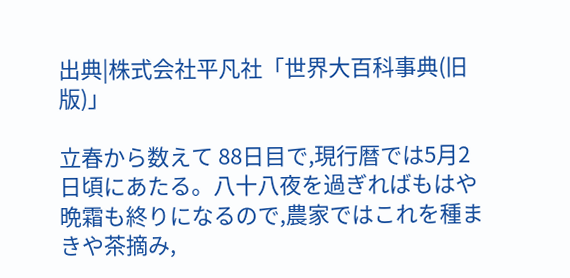出典|株式会社平凡社「世界大百科事典(旧版)」

立春から数えて 88日目で,現行暦では5月2日頃にあたる。八十八夜を過ぎればもはや晩霜も終りになるので,農家ではこれを種まきや茶摘み,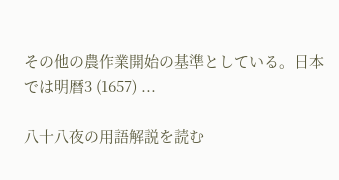その他の農作業開始の基準としている。日本では明暦3 (1657) ...

八十八夜の用語解説を読む